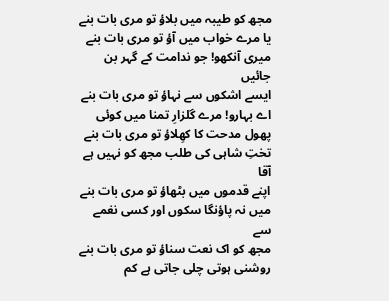مجھ کو طیبہ میں بلاؤ تو مری بات بنے
یا مرے خواب میں آؤ تو مری بات بنے
میری آنکھو! جو ندامت کے گہر بن جائیں
ایسے اشکوں سے نہاؤ تو مری بات بنے
اے بہارو! مرے گلزارِ تمنا میں کوئی
پھول مدحت کا کھِلاؤ تو مری بات بنے
تختِ شاہی کی طلب مجھ کو نہیں ہے آقا
اپنے قدموں میں بٹھاؤ تو مری بات بنے
میں نہ پاؤنگا سکوں اور کسی نغمے سے
مجھ کو اک نعت سناؤ تو مری بات بنے
روشنی ہوتی چلی جاتی ہے کم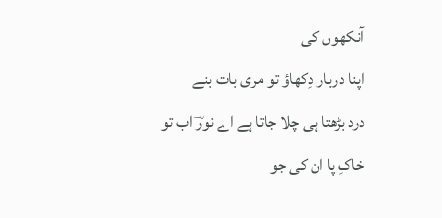آنکھوں کی
اپنا دربار دِکھاؤ تو مری بات بنے
درد بڑھتا ہی چلا جاتا ہے اے نورؔ اب تو
خاکِ پا ان کی جو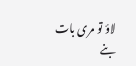لاؤ تو مری بات بنے